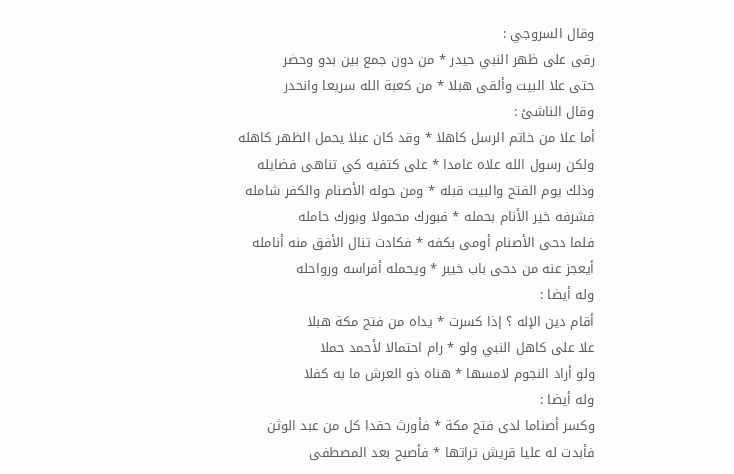وقال السروجي :
رقى على ظهر النبي حيدر * من دون جمع بين بدو وحضر
حتى علا البيت وألقى هبلا * من كعبة الله سريعا وانحدر
وقال الناشئ :
أما علا من خاتم الرسل كاهلا * وقد كان عبلا يحمل الظهر كاهله
ولكن رسول الله علاه عامدا * على كتفيه كي تناهى فضايله
وذلك يوم الفتح والبيت قبله * ومن حوله الأصنام والكفر شامله
فشرفه خير الأنام بحمله * فبورك محمولا وبورك حامله
فلما دحى الأصنام أومى بكفه * فكادت تنال الأفق منه أنامله
أيعجز عنه من دحى باب خيبر * ويحمله أفراسه ورواحله
وله أيضا :
أقام دين الإله ؟ إذا كسرت * يداه من فتح مكة هبلا
علا على كاهل النبي ولو * رام احتمالا لأحمد حملا
ولو أراد النجوم لامسها * هناه ذو العرش ما به كفلا
وله أيضا :
وكسر أصناما لدى فتح مكة * فأورث حقدا كل من عبد الوثن
فأبدت له عليا قريش تراتها * فأصبح بعد المصطفى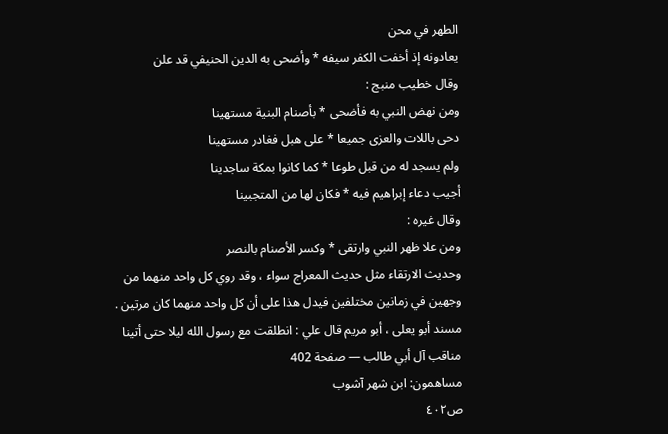الطهر في محن
يعادونه إذ أخفت الكفر سيفه * وأضحى به الدين الحنيفي قد علن
وقال خطيب منبج :
ومن نهض النبي به فأضحى * بأصنام البنية مستهينا
دحى باللات والعزى جميعا * على هبل فغادر مستهينا
ولم يسجد له من قبل طوعا * كما كانوا بمكة ساجدينا
أجيب دعاء إبراهيم فيه * فكان لها من المتجبينا
وقال غيره :
ومن علا ظهر النبي وارتقى * وكسر الأصنام بالنصر
وحديث الارتقاء مثل حديث المعراج سواء ، وقد روي كل واحد منهما من
وجهين في زمانين مختلفين فيدل هذا على أن كل واحد منهما كان مرتين .
مسند أبو يعلى ، أبو مريم قال علي : انطلقت مع رسول الله ليلا حتى أتينا
مناقب آل أبي طالب — صفحة 402
مساهمون: ابن شهر آشوب
ص٤٠٢